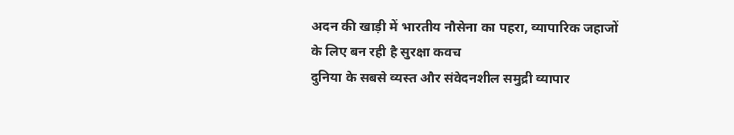अदन की खाड़ी में भारतीय नौसेना का पहरा, व्यापारिक जहाजों के लिए बन रही है सुरक्षा कवच
दुनिया के सबसे व्यस्त और संवेदनशील समुद्री व्यापार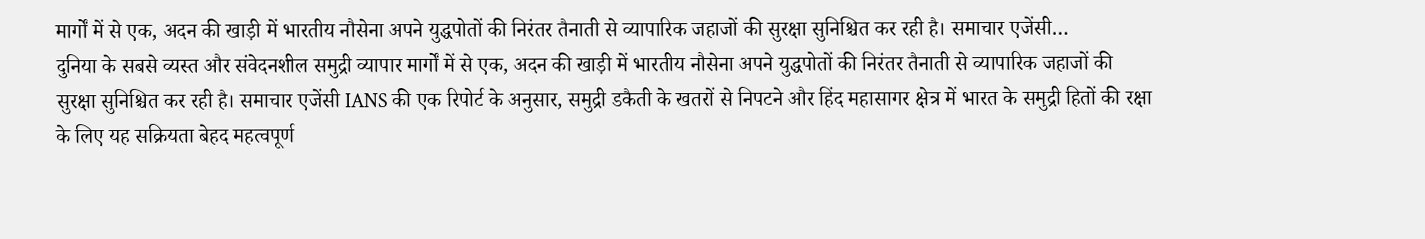मार्गों में से एक, अदन की खाड़ी में भारतीय नौसेना अपने युद्धपोतों की निरंतर तैनाती से व्यापारिक जहाजों की सुरक्षा सुनिश्चित कर रही है। समाचार एजेंसी…
दुनिया के सबसे व्यस्त और संवेदनशील समुद्री व्यापार मार्गों में से एक, अदन की खाड़ी में भारतीय नौसेना अपने युद्धपोतों की निरंतर तैनाती से व्यापारिक जहाजों की सुरक्षा सुनिश्चित कर रही है। समाचार एजेंसी IANS की एक रिपोर्ट के अनुसार, समुद्री डकैती के खतरों से निपटने और हिंद महासागर क्षेत्र में भारत के समुद्री हितों की रक्षा के लिए यह सक्रियता बेहद महत्वपूर्ण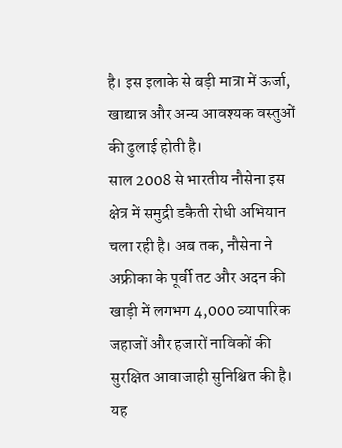है। इस इलाके से बड़ी मात्रा में ऊर्जा, खाद्यान्न और अन्य आवश्यक वस्तुओं की ढुलाई होती है।
साल 2008 से भारतीय नौसेना इस क्षेत्र में समुद्री डकैती रोधी अभियान चला रही है। अब तक, नौसेना ने अफ्रीका के पूर्वी तट और अदन की खाड़ी में लगभग 4,000 व्यापारिक जहाजों और हजारों नाविकों की सुरक्षित आवाजाही सुनिश्चित की है। यह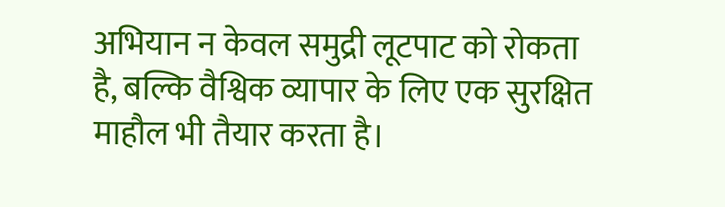अभियान न केवल समुद्री लूटपाट को रोकता है, बल्कि वैश्विक व्यापार के लिए एक सुरक्षित माहौल भी तैयार करता है।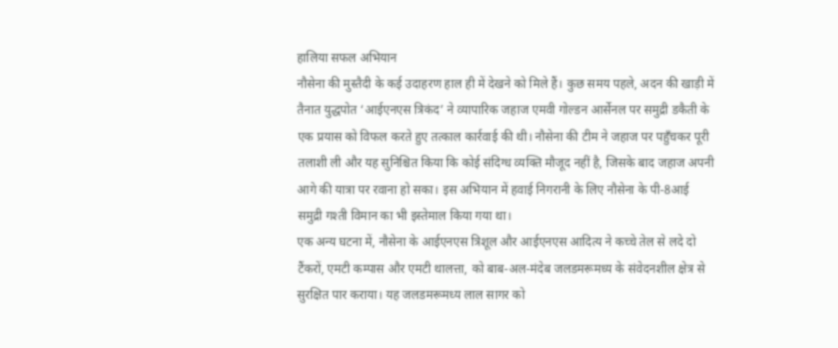हालिया सफल अभियान
नौसेना की मुस्तैदी के कई उदाहरण हाल ही में देखने को मिले हैं। कुछ समय पहले, अदन की खाड़ी में तैनात युद्धपोत ‘आईएनएस त्रिकंद’ ने व्यापारिक जहाज एमवी गोल्डन आर्सेनल पर समुद्री डकैती के एक प्रयास को विफल करते हुए तत्काल कार्रवाई की थी। नौसेना की टीम ने जहाज पर पहुँचकर पूरी तलाशी ली और यह सुनिश्चित किया कि कोई संदिग्ध व्यक्ति मौजूद नहीं है, जिसके बाद जहाज अपनी आगे की यात्रा पर रवाना हो सका। इस अभियान में हवाई निगरानी के लिए नौसेना के पी-8आई समुद्री गश्ती विमान का भी इस्तेमाल किया गया था।
एक अन्य घटना में, नौसेना के आईएनएस त्रिशूल और आईएनएस आदित्य ने कच्चे तेल से लदे दो टैंकरों, एमटी कम्पास और एमटी थालत्ता, को बाब-अल-मंदेब जलडमरूमध्य के संवेदनशील क्षेत्र से सुरक्षित पार कराया। यह जलडमरूमध्य लाल सागर को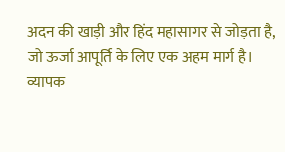अदन की खाड़ी और हिंद महासागर से जोड़ता है, जो ऊर्जा आपूर्ति के लिए एक अहम मार्ग है।
व्यापक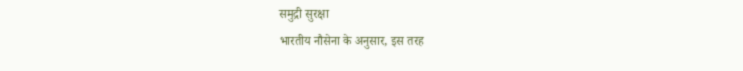समुद्री सुरक्षा
भारतीय नौसेना के अनुसार, इस तरह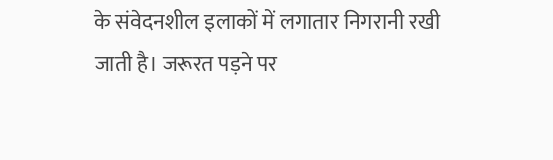के संवेदनशील इलाकों में लगातार निगरानी रखी जाती है। जरूरत पड़ने पर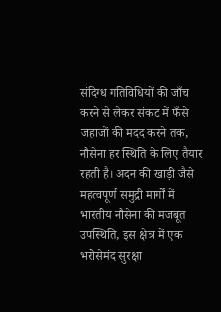संदिग्ध गतिविधियों की जाँच करने से लेकर संकट में फँसे जहाजों की मदद करने तक, नौसेना हर स्थिति के लिए तैयार रहती है। अदन की खाड़ी जैसे महत्वपूर्ण समुद्री मार्गों में भारतीय नौसेना की मजबूत उपस्थिति, इस क्षेत्र में एक भरोसेमंद सुरक्षा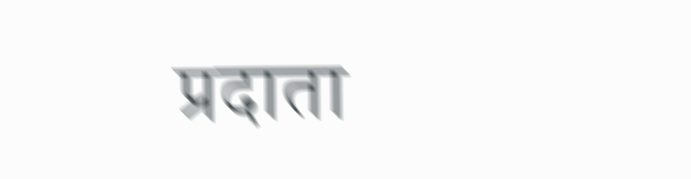प्रदाता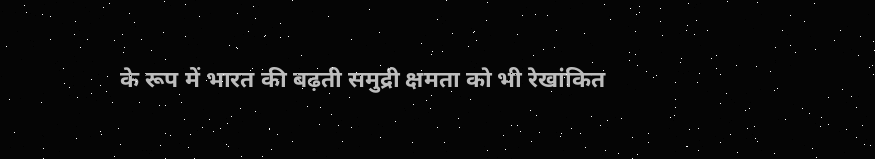के रूप में भारत की बढ़ती समुद्री क्षमता को भी रेखांकित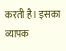करती है। इसका व्यापक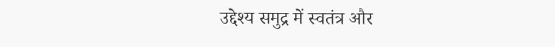उद्देश्य समुद्र में स्वतंत्र और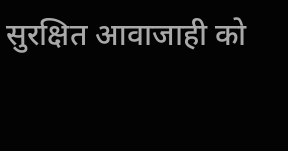सुरक्षित आवाजाही को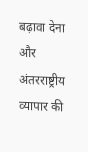बढ़ावा देना और अंतरराष्ट्रीय व्यापार की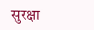सुरक्षा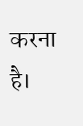करना है।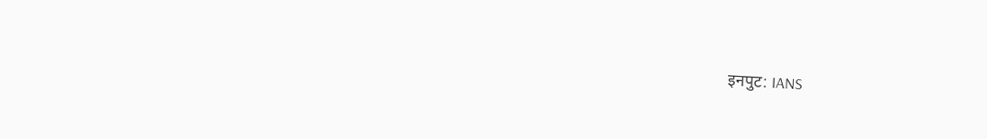इनपुट: IANS